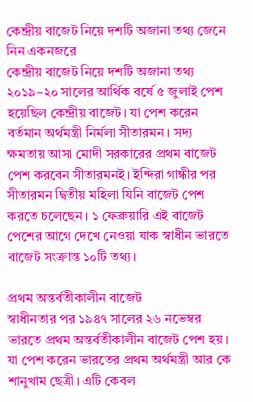কেন্দ্রীয় বাজেট নিয়ে দশটি অজানা তথ্য জেনে নিন একনজরে
কেন্দ্রীয় বাজেট নিয়ে দশটি অজানা তথ্য
২০১৯–২০ সালের আর্থিক বর্ষে ৫ জুলাই পেশ হয়েছিল কেন্দ্রীয় বাজেট। যা পেশ করেন বর্তমান অর্থমন্ত্রী নির্মলা সীতারমন। সদ্য ক্ষমতায় আসা মোদী সরকারের প্রথম বাজেট পেশ করবেন সীতারমনই। ইন্দিরা গান্ধীর পর সীতারমন দ্বিতীয় মহিলা যিনি বাজেট পেশ করতে চলেছেন। ১ ফেব্রুয়ারি এই বাজেট পেশের আগে দেখে নেওয়া যাক স্বাধীন ভারতে বাজেট সংক্রান্ত ১০টি তথ্য।

প্রথম অন্তর্বতীকালীন বাজেট
স্বাধীনতার পর ১৯৪৭ সালের ২৬ নভেম্বর ভারতে প্রথম অন্তর্বতীকালীন বাজেট পেশ হয়। যা পেশ করেন ভারতের প্রথম অর্থমন্ত্রী আর কে শানুখাম ছেত্রী। এটি কেবল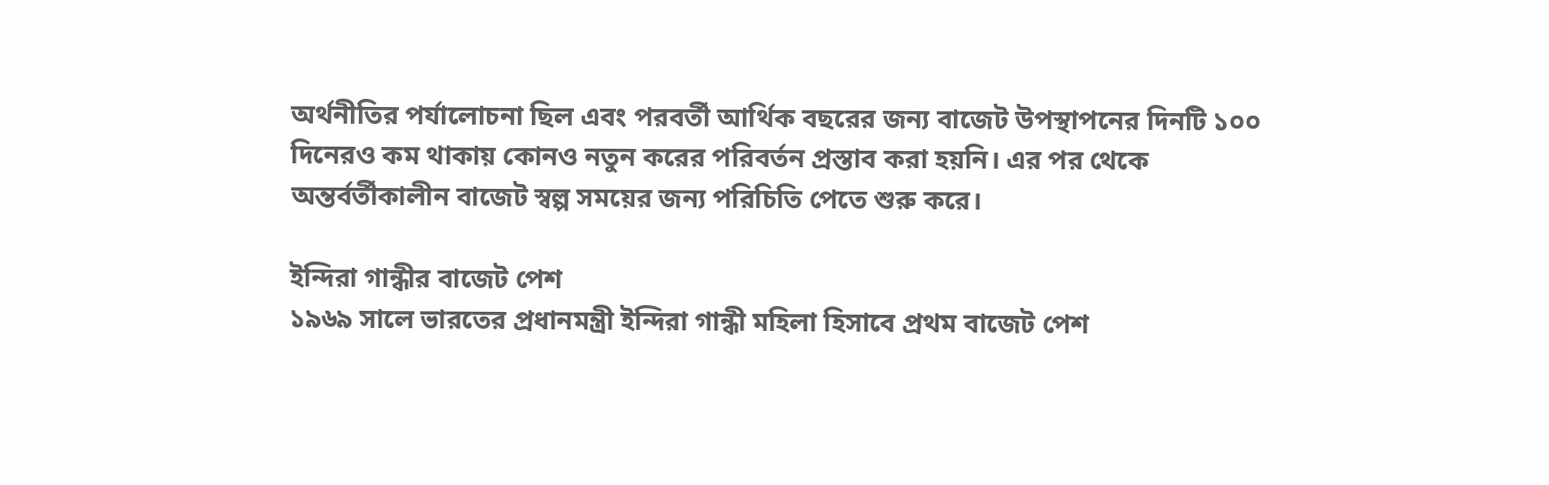অর্থনীতির পর্যালোচনা ছিল এবং পরবর্তী আর্থিক বছরের জন্য বাজেট উপস্থাপনের দিনটি ১০০ দিনেরও কম থাকায় কোনও নতুন করের পরিবর্তন প্রস্তাব করা হয়নি। এর পর থেকে অন্তর্বর্তীকালীন বাজেট স্বল্প সময়ের জন্য পরিচিতি পেতে শুরু করে।

ইন্দিরা গান্ধীর বাজেট পেশ
১৯৬৯ সালে ভারতের প্রধানমন্ত্রী ইন্দিরা গান্ধী মহিলা হিসাবে প্রথম বাজেট পেশ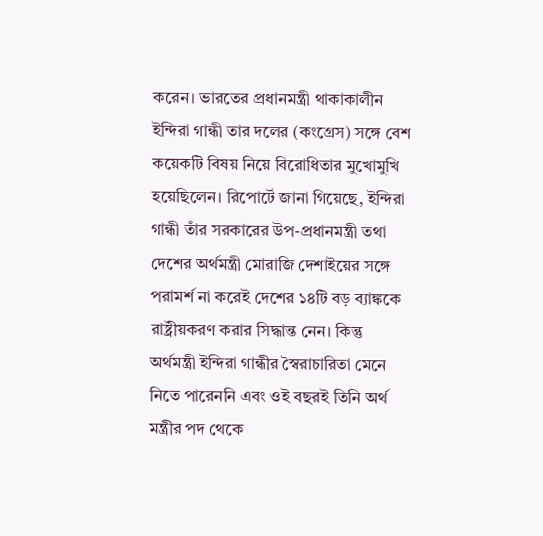করেন। ভারতের প্রধানমন্ত্রী থাকাকালীন ইন্দিরা গান্ধী তার দলের (কংগ্রেস) সঙ্গে বেশ কয়েকটি বিষয় নিয়ে বিরোধিতার মুখোমুখি হয়েছিলেন। রিপোর্টে জানা গিয়েছে, ইন্দিরা গান্ধী তাঁর সরকারের উপ-প্রধানমন্ত্রী তথা দেশের অর্থমন্ত্রী মোরাজি দেশাইয়ের সঙ্গে পরামর্শ না করেই দেশের ১৪টি বড় ব্যাঙ্ককে রাষ্ট্রীয়করণ করার সিদ্ধান্ত নেন। কিন্তু অর্থমন্ত্রী ইন্দিরা গান্ধীর স্বৈরাচারিতা মেনে নিতে পারেননি এবং ওই বছরই তিনি অর্থ মন্ত্রীর পদ থেকে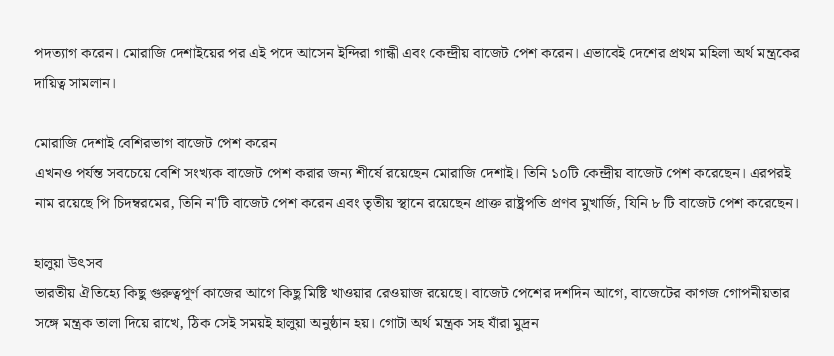পদত্যাগ করেন। মোরাজি দেশাইয়ের পর এই পদে আসেন ইন্দিরা গান্ধী এবং কেন্দ্রীয় বাজেট পেশ করেন। এভাবেই দেশের প্রথম মহিলা অর্থ মন্ত্রকের দায়িত্ব সামলান।

মোরাজি দেশাই বেশিরভাগ বাজেট পেশ করেন
এখনও পর্যন্ত সবচেয়ে বেশি সংখ্যক বাজেট পেশ করার জন্য শীর্ষে রয়েছেন মোরাজি দেশাই। তিনি ১০টি কেন্দ্রীয় বাজেট পেশ করেছেন। এরপরই নাম রয়েছে পি চিদম্বরমের, তিনি ন'টি বাজেট পেশ করেন এবং তৃতীয় স্থানে রয়েছেন প্রাক্ত রাষ্ট্রপতি প্রণব মুখার্জি, যিনি ৮ টি বাজেট পেশ করেছেন।

হালুয়া উৎসব
ভারতীয় ঐতিহ্যে কিছু গুরুত্বপূর্ণ কাজের আগে কিছু মিষ্টি খাওয়ার রেওয়াজ রয়েছে। বাজেট পেশের দশদিন আগে, বাজেটের কাগজ গোপনীয়তার সঙ্গে মন্ত্রক তালা দিয়ে রাখে, ঠিক সেই সময়ই হালুয়া অনুষ্ঠান হয়। গোটা অর্থ মন্ত্রক সহ যাঁরা মুদ্রন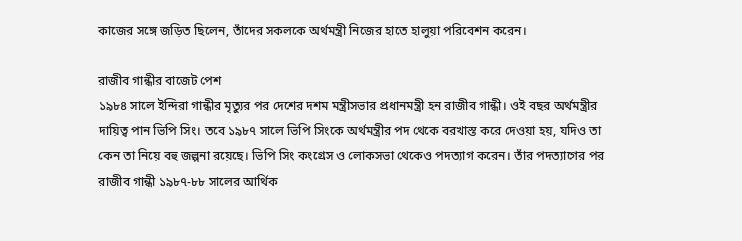কাজের সঙ্গে জড়িত ছিলেন, তাঁদের সকলকে অর্থমন্ত্রী নিজের হাতে হালুয়া পরিবেশন করেন।

রাজীব গান্ধীর বাজেট পেশ
১৯৮৪ সালে ইন্দিরা গান্ধীর মৃত্যুর পর দেশের দশম মন্ত্রীসভার প্রধানমন্ত্রী হন রাজীব গান্ধী। ওই বছর অর্থমন্ত্রীর দায়িত্ব পান ভিপি সিং। তবে ১৯৮৭ সালে ভিপি সিংকে অর্থমন্ত্রীর পদ থেকে বরখাস্ত করে দেওয়া হয়, যদিও তা কেন তা নিয়ে বহু জল্পনা রয়েছে। ভিপি সিং কংগ্রেস ও লোকসভা থেকেও পদত্যাগ করেন। তাঁর পদত্যাগের পর রাজীব গান্ধী ১৯৮৭-৮৮ সালের আর্থিক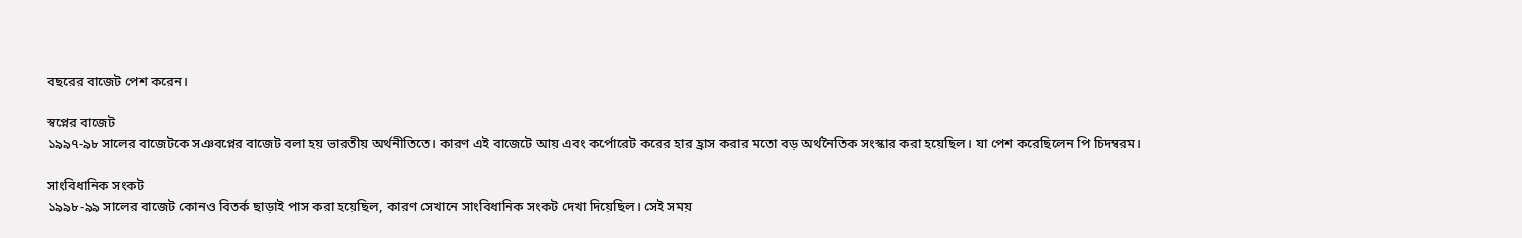বছরের বাজেট পেশ করেন।

স্বপ্নের বাজেট
১৯৯৭-৯৮ সালের বাজেটকে সঞবপ্নের বাজেট বলা হয় ভারতীয় অর্থনীতিতে। কারণ এই বাজেটে আয় এবং কর্পোরেট করের হার হ্রাস করার মতো বড় অর্থনৈতিক সংস্কার করা হয়েছিল। যা পেশ করেছিলেন পি চিদম্বরম।

সাংবিধানিক সংকট
১৯৯৮-৯৯ সালের বাজেট কোনও বিতর্ক ছাড়াই পাস করা হয়েছিল, কারণ সেখানে সাংবিধানিক সংকট দেখা দিয়েছিল। সেই সময়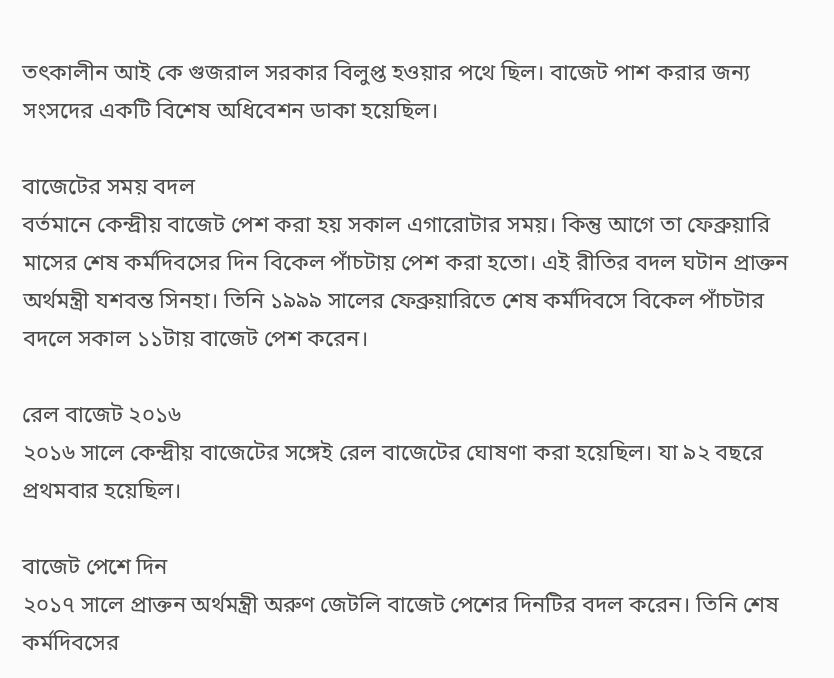তৎকালীন আই কে গুজরাল সরকার বিলুপ্ত হওয়ার পথে ছিল। বাজেট পাশ করার জন্য সংসদের একটি বিশেষ অধিবেশন ডাকা হয়েছিল।

বাজেটের সময় বদল
বর্তমানে কেন্দ্রীয় বাজেট পেশ করা হয় সকাল এগারোটার সময়। কিন্তু আগে তা ফেব্রুয়ারি মাসের শেষ কর্মদিবসের দিন বিকেল পাঁচটায় পেশ করা হতো। এই রীতির বদল ঘটান প্রাক্তন অর্থমন্ত্রী যশবন্ত সিনহা। তিনি ১৯৯৯ সালের ফেব্রুয়ারিতে শেষ কর্মদিবসে বিকেল পাঁচটার বদলে সকাল ১১টায় বাজেট পেশ করেন।

রেল বাজেট ২০১৬
২০১৬ সালে কেন্দ্রীয় বাজেটের সঙ্গেই রেল বাজেটের ঘোষণা করা হয়েছিল। যা ৯২ বছরে প্রথমবার হয়েছিল।

বাজেট পেশে দিন
২০১৭ সালে প্রাক্তন অর্থমন্ত্রী অরুণ জেটলি বাজেট পেশের দিনটির বদল করেন। তিনি শেষ কর্মদিবসের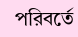পরিবর্তে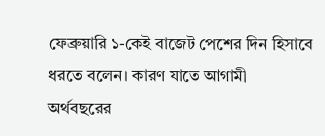ফেব্রুয়ারি ১-কেই বাজেট পেশের দিন হিসাবে ধরতে বলেন। কারণ যাতে আগামী অর্থবছরের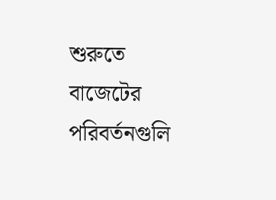শুরুতে বাজেটের পরিবর্তনগুলি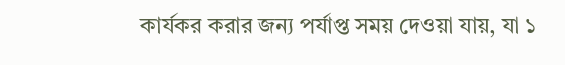কার্যকর করার জন্য পর্যাপ্ত সময় দেওয়া যায়, যা ১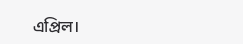এপ্রিল।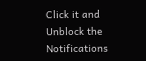Click it and Unblock the Notifications